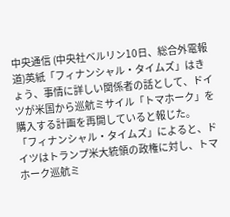中央通信 (中央社ベルリン10日、総合外電報道)英紙「フィナンシャル・タイムズ」はきょう、事情に詳しい関係者の話として、ドイツが米国から巡航ミサイル「トマホーク」を購入する計画を再開していると報じた。 「フィナンシャル・タイムズ」によると、ドイツはトランプ米大統領の政権に対し、トマホーク巡航ミ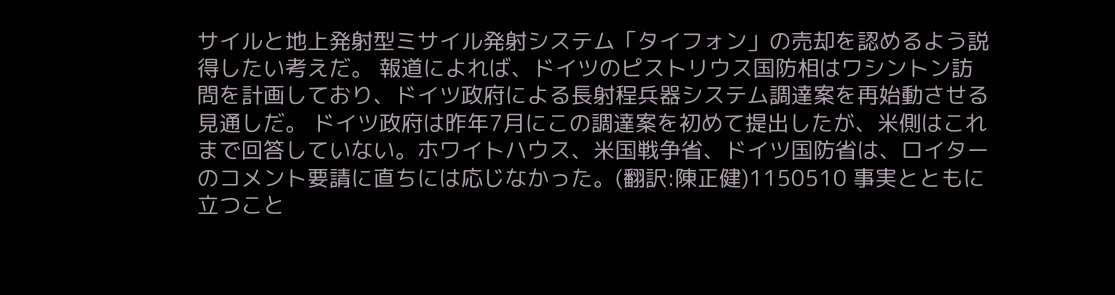サイルと地上発射型ミサイル発射システム「タイフォン」の売却を認めるよう説得したい考えだ。 報道によれば、ドイツのピストリウス国防相はワシントン訪問を計画しており、ドイツ政府による長射程兵器システム調達案を再始動させる見通しだ。 ドイツ政府は昨年7月にこの調達案を初めて提出したが、米側はこれまで回答していない。ホワイトハウス、米国戦争省、ドイツ国防省は、ロイターのコメント要請に直ちには応じなかった。(翻訳:陳正健)1150510 事実とともに立つこと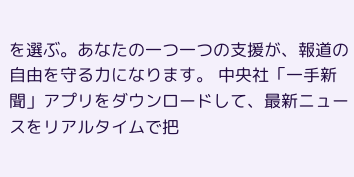を選ぶ。あなたの一つ一つの支援が、報道の自由を守る力になります。 中央社「一手新聞」アプリをダウンロードして、最新ニュースをリアルタイムで把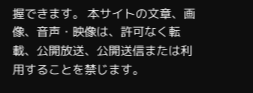握できます。 本サイトの文章、画像、音声・映像は、許可なく転載、公開放送、公開送信または利用することを禁じます。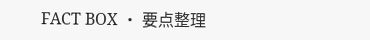FACT BOX ・ 要点整理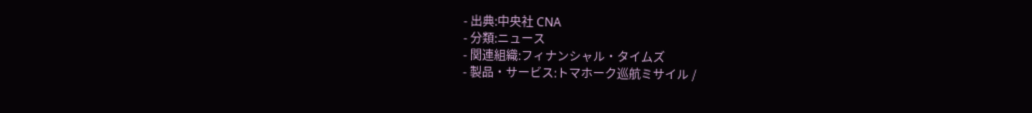- 出典:中央社 CNA
- 分類:ニュース
- 関連組織:フィナンシャル・タイムズ
- 製品・サービス:トマホーク巡航ミサイル /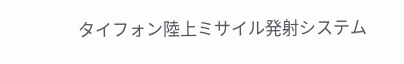タイフォン陸上ミサイル発射システム